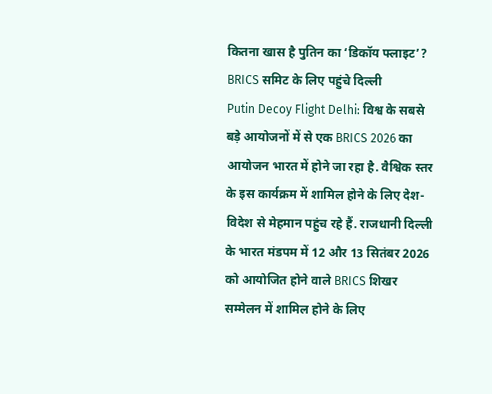कितना खास है पुतिन का ‘डिकॉय फ्लाइट’? BRICS समिट के लिए पहुंचे दिल्ली
Putin Decoy Flight Delhi: विश्व के सबसे बड़े आयोजनों में से एक BRICS 2026 का आयोजन भारत में होने जा रहा है. वैश्विक स्तर के इस कार्यक्रम में शामिल होने के लिए देश-विदेश से मेहमान पहुंच रहे हैं. राजधानी दिल्ली के भारत मंडपम में 12 और 13 सितंबर 2026 को आयोजित होने वाले BRICS शिखर सम्मेलन में शामिल होने के लिए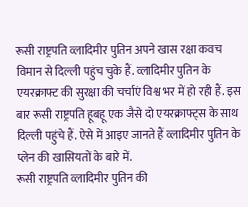रूसी राष्ट्रपति व्लादिमीर पुतिन अपने खास रक्षा कवच विमान से दिल्ली पहुंच चुके हैं. व्लादिमीर पुतिन के एयरक्राफ्ट की सुरक्षा की चर्चाएं विश्व भर में हो रही हैं. इस बार रूसी राष्ट्रपति हूबहू एक जैसे दो एयरक्राफ्ट्स के साथ दिल्ली पहुंचे हैं. ऐसे में आइए जानते हैं व्लादिमीर पुतिन के प्लेन की खासियतों के बारे में.
रूसी राष्ट्रपति व्लादिमीर पुतिन की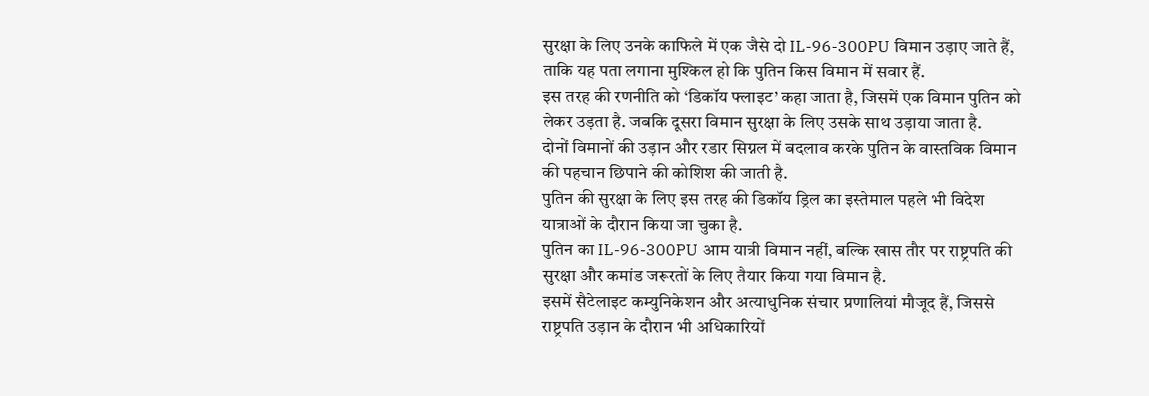सुरक्षा के लिए उनके काफिले में एक जैसे दो IL-96-300PU विमान उड़ाए जाते हैं, ताकि यह पता लगाना मुश्किल हो कि पुतिन किस विमान में सवार हैं.
इस तरह की रणनीति को ‘डिकॉय फ्लाइट’ कहा जाता है, जिसमें एक विमान पुतिन को लेकर उड़ता है. जबकि दूसरा विमान सुरक्षा के लिए उसके साथ उड़ाया जाता है.
दोनों विमानों की उड़ान और रडार सिग्नल में बदलाव करके पुतिन के वास्तविक विमान की पहचान छिपाने की कोशिश की जाती है.
पुतिन की सुरक्षा के लिए इस तरह की डिकॉय ड्रिल का इस्तेमाल पहले भी विदेश यात्राओं के दौरान किया जा चुका है.
पुतिन का IL-96-300PU आम यात्री विमान नहीं, बल्कि खास तौर पर राष्ट्रपति की सुरक्षा और कमांड जरूरतों के लिए तैयार किया गया विमान है.
इसमें सैटेलाइट कम्युनिकेशन और अत्याधुनिक संचार प्रणालियां मौजूद हैं, जिससे राष्ट्रपति उड़ान के दौरान भी अधिकारियों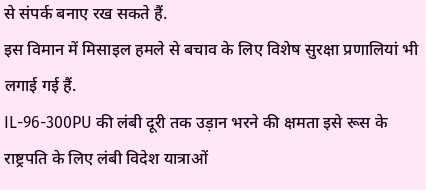से संपर्क बनाए रख सकते हैं.
इस विमान में मिसाइल हमले से बचाव के लिए विशेष सुरक्षा प्रणालियां भी लगाई गई हैं.
IL-96-300PU की लंबी दूरी तक उड़ान भरने की क्षमता इसे रूस के राष्ट्रपति के लिए लंबी विदेश यात्राओं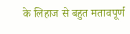के लिहाज से बहुत मतावपूर्ण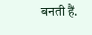बनती हैं.